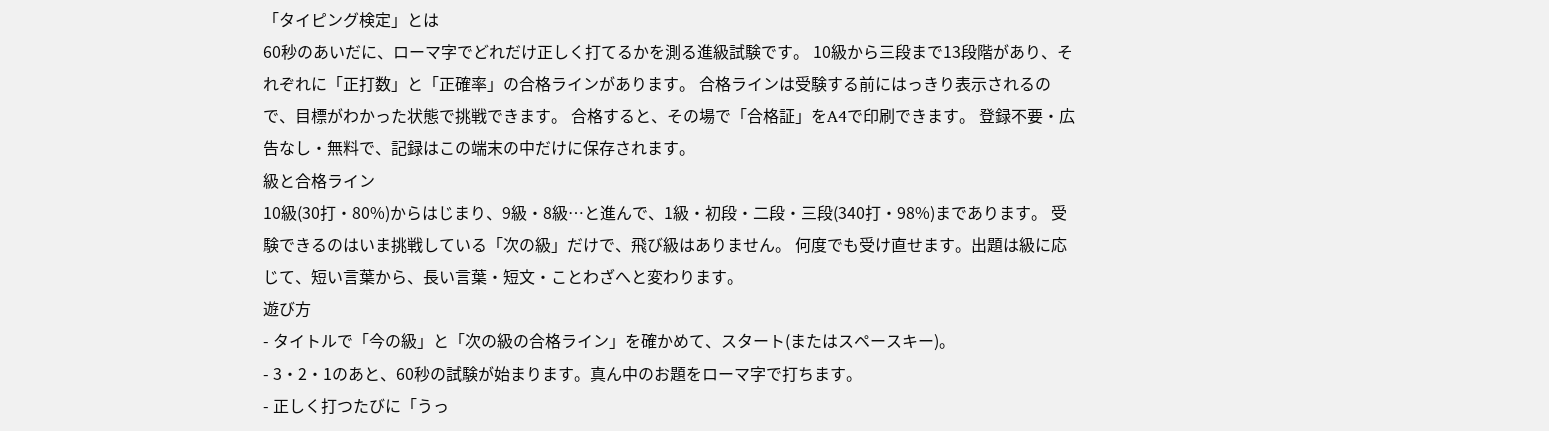「タイピング検定」とは
60秒のあいだに、ローマ字でどれだけ正しく打てるかを測る進級試験です。 10級から三段まで13段階があり、それぞれに「正打数」と「正確率」の合格ラインがあります。 合格ラインは受験する前にはっきり表示されるので、目標がわかった状態で挑戦できます。 合格すると、その場で「合格証」をA4で印刷できます。 登録不要・広告なし・無料で、記録はこの端末の中だけに保存されます。
級と合格ライン
10級(30打・80%)からはじまり、9級・8級…と進んで、1級・初段・二段・三段(340打・98%)まであります。 受験できるのはいま挑戦している「次の級」だけで、飛び級はありません。 何度でも受け直せます。出題は級に応じて、短い言葉から、長い言葉・短文・ことわざへと変わります。
遊び方
- タイトルで「今の級」と「次の級の合格ライン」を確かめて、スタート(またはスペースキー)。
- 3・2・1のあと、60秒の試験が始まります。真ん中のお題をローマ字で打ちます。
- 正しく打つたびに「うっ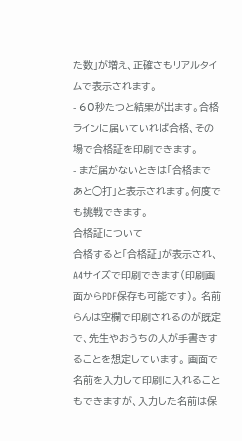た数」が増え、正確さもリアルタイムで表示されます。
- 60秒たつと結果が出ます。合格ラインに届いていれば合格、その場で合格証を印刷できます。
- まだ届かないときは「合格まで あと◯打」と表示されます。何度でも挑戦できます。
合格証について
合格すると「合格証」が表示され、A4サイズで印刷できます(印刷画面からPDF保存も可能です)。 名前らんは空欄で印刷されるのが既定で、先生やおうちの人が手書きすることを想定しています。 画面で名前を入力して印刷に入れることもできますが、入力した名前は保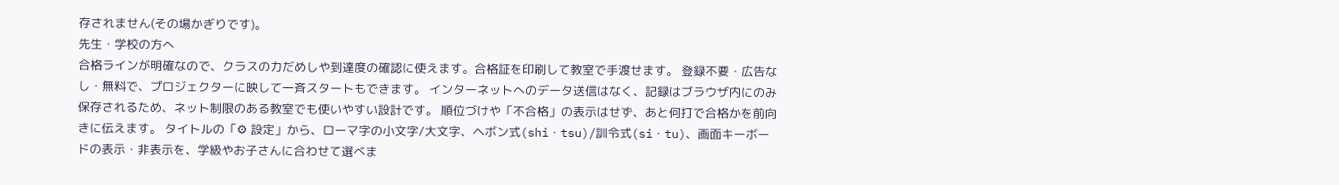存されません(その場かぎりです)。
先生・学校の方へ
合格ラインが明確なので、クラスの力だめしや到達度の確認に使えます。合格証を印刷して教室で手渡せます。 登録不要・広告なし・無料で、プロジェクターに映して一斉スタートもできます。 インターネットへのデータ送信はなく、記録はブラウザ内にのみ保存されるため、ネット制限のある教室でも使いやすい設計です。 順位づけや「不合格」の表示はせず、あと何打で合格かを前向きに伝えます。 タイトルの「⚙ 設定」から、ローマ字の小文字/大文字、ヘボン式(shi・tsu)/訓令式(si・tu)、画面キーボードの表示・非表示を、学級やお子さんに合わせて選べま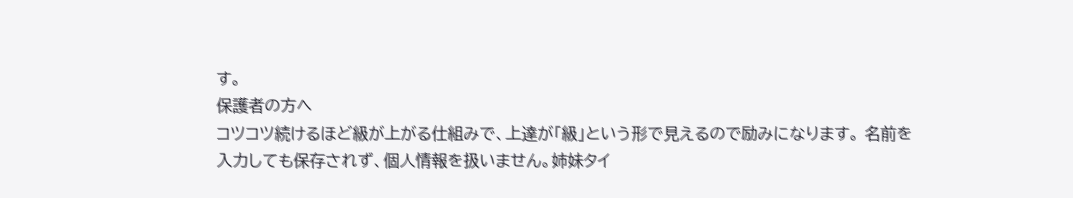す。
保護者の方へ
コツコツ続けるほど級が上がる仕組みで、上達が「級」という形で見えるので励みになります。 名前を入力しても保存されず、個人情報を扱いません。姉妹タイ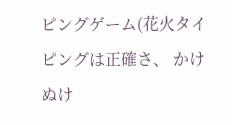ピングゲーム(花火タイピングは正確さ、 かけぬけ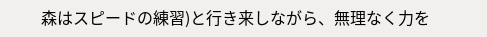森はスピードの練習)と行き来しながら、無理なく力を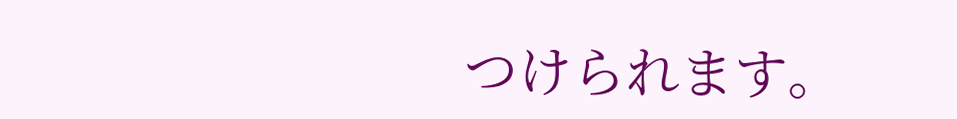つけられます。